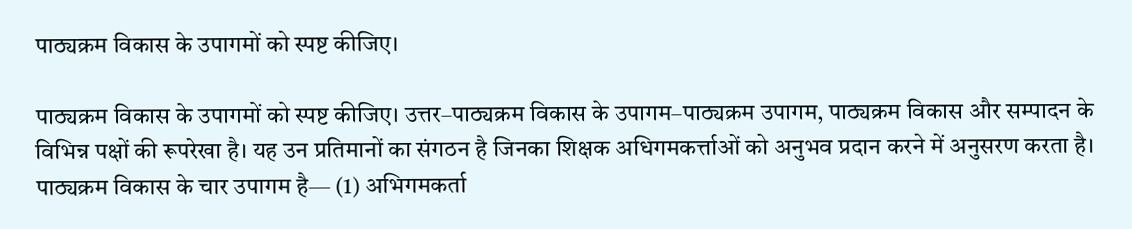पाठ्यक्रम विकास के उपागमों को स्पष्ट कीजिए।

पाठ्यक्रम विकास के उपागमों को स्पष्ट कीजिए। उत्तर–पाठ्यक्रम विकास के उपागम–पाठ्यक्रम उपागम, पाठ्यक्रम विकास और सम्पादन के विभिन्न पक्षों की रूपरेखा है। यह उन प्रतिमानों का संगठन है जिनका शिक्षक अधिगमकर्त्ताओं को अनुभव प्रदान करने में अनुसरण करता है। पाठ्यक्रम विकास के चार उपागम है— (1) अभिगमकर्ता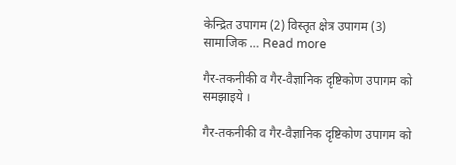केन्द्रित उपागम (2) विस्तृत क्षेत्र उपागम (3) सामाजिक … Read more

गैर-तकनीकी व गैर-वैज्ञानिक दृष्टिकोण उपागम को समझाइये ।

गैर-तकनीकी व गैर-वैज्ञानिक दृष्टिकोण उपागम को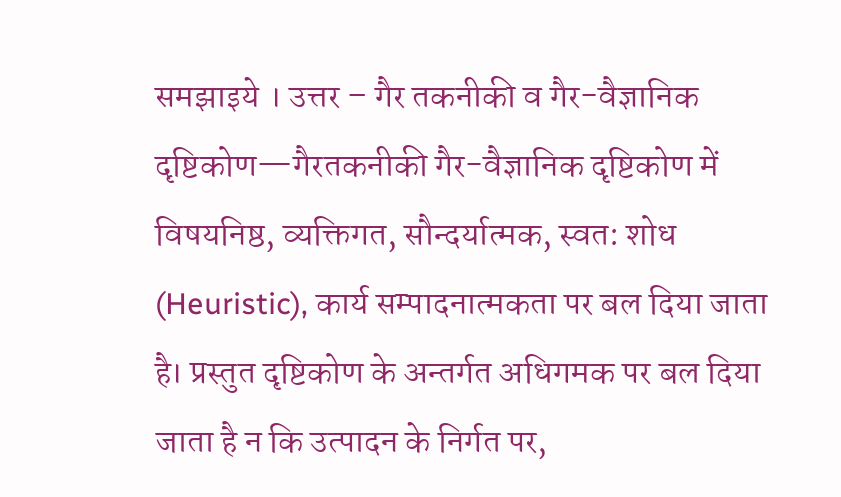समझाइये । उत्तर – गैर तकनीकी व गैर-वैज्ञानिक दृष्टिकोण—गैरतकनीकी गैर-वैज्ञानिक दृष्टिकोण में विषयनिष्ठ, व्यक्तिगत, सौन्दर्यात्मक, स्वत: शोध (Heuristic), कार्य सम्पादनात्मकता पर बल दिया जाता है। प्रस्तुत दृष्टिकोण के अन्तर्गत अधिगमक पर बल दिया जाता है न कि उत्पादन के निर्गत पर,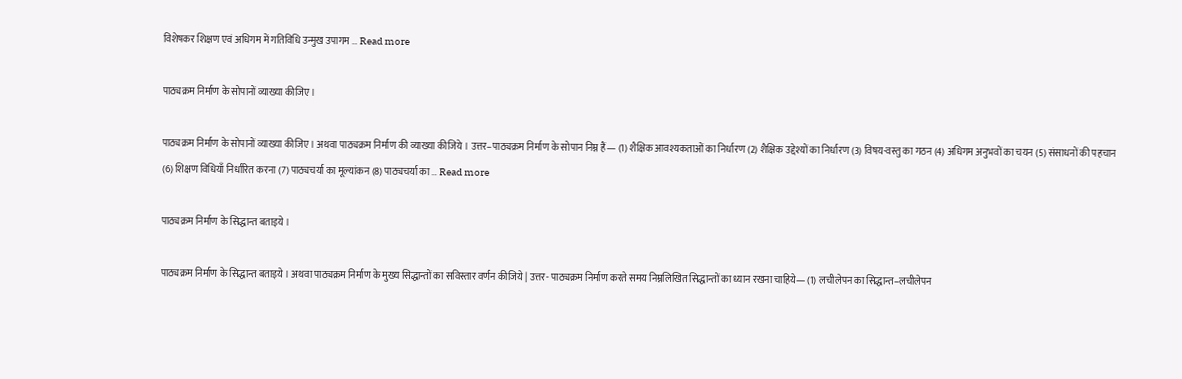विशेषकर शिक्षण एवं अधिगम में गतिविधि उन्मुख उपागम … Read more

पाठ्यक्रम निर्माण के सोपानों व्याख्या कीजिए ।

पाठ्यक्रम निर्माण के सोपानों व्याख्या कीजिए । अथवा पाठ्यक्रम निर्माण की व्याख्या कीजिये । उत्तर–पाठ्यक्रम निर्माण के सोपान निम्न हैं— (1) शैक्षिक आवश्यकताओं का निर्धारण (2) शैक्षिक उद्देश्यों का निर्धारण (3) विषय-वस्तु का गठन (4) अधिगम अनुभवों का चयन (5) संसाधनों की पहचान (6) शिक्षण विधियाँ निर्धारित करना (7) पाठ्यचर्या का मूल्यांकन (8) पाठ्यचर्या का … Read more

पाठ्यक्रम निर्माण के सिद्धान्त बताइये ।

पाठ्यक्रम निर्माण के सिद्धान्त बताइये । अथवा पाठ्यक्रम निर्माण के मुख्य सिद्धान्तों का सविस्तार वर्णन कीजिये | उत्तर- पाठ्यक्रम निर्माण करते समय निम्नलिखित सिद्धान्तों का ध्यान रखना चाहिये— (1) लचीलेपन का सिद्धान्त–लचीलेपन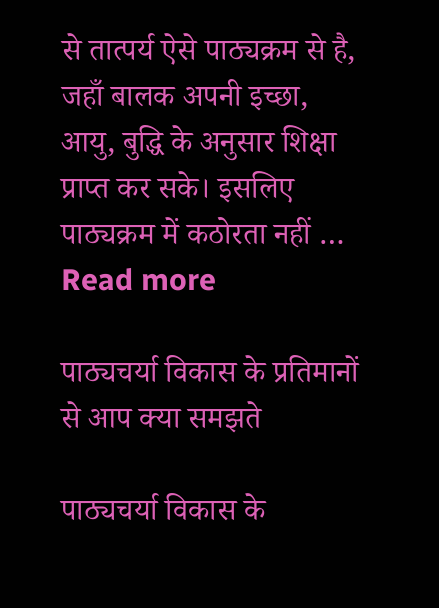से तात्पर्य ऐसे पाठ्यक्रम से है, जहाँ बालक अपनी इच्छा, आयु, बुद्धि के अनुसार शिक्षा प्राप्त कर सके। इसलिए पाठ्यक्रम में कठोरता नहीं … Read more

पाठ्यचर्या विकास के प्रतिमानों से आप क्या समझते

पाठ्यचर्या विकास के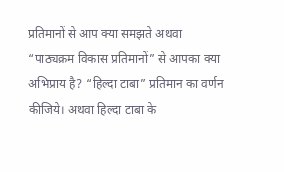प्रतिमानों से आप क्या समझते अथवा “पाठ्यक्रम विकास प्रतिमानों” से आपका क्या अभिप्राय है? “हिल्दा टाबा” प्रतिमान का वर्णन कीजिये। अथवा हिल्दा टाबा के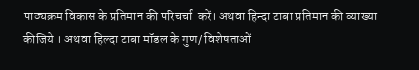पाठ्यक्रम विकास के प्रतिमान की परिचर्चा  करें। अथवा हिन्दा टाबा प्रतिमान की व्याख्या कीजिये । अथवा हिल्दा टाबा मॉडल के गुण/ विशेषताओं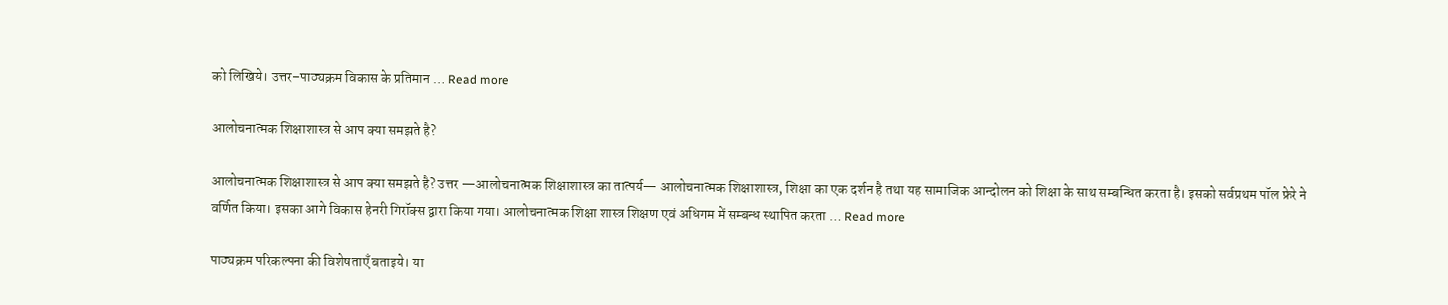को लिखिये। उत्तर–पाठ्यक्रम विकास के प्रतिमान … Read more

आलोचनात्मक शिक्षाशास्त्र से आप क्या समझते है?

आलोचनात्मक शिक्षाशास्त्र से आप क्या समझते है? उत्तर —आलोचनात्मक शिक्षाशास्त्र का तात्पर्य— आलोचनात्मक शिक्षाशास्त्र, शिक्षा का एक दर्शन है तथा यह सामाजिक आन्दोलन को शिक्षा के साथ सम्बन्धित करता है। इसको सर्वप्रथम पॉल फ्रेरे ने वर्णित किया। इसका आगे विकास हेनरी गिरॉक्स द्वारा किया गया। आलोचनात्मक शिक्षा शास्त्र शिक्षण एवं अधिगम में सम्बन्ध स्थापित करता … Read more

पाठ्यक्रम परिकल्पना की विशेषताएँ बताइये। या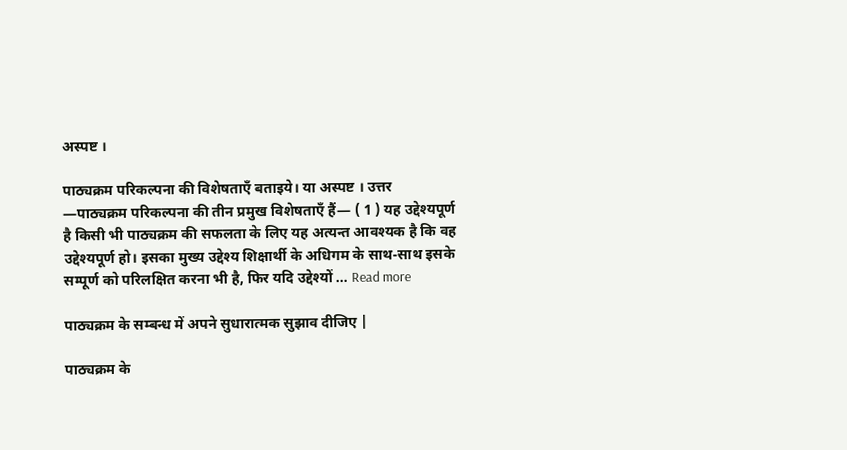अस्पष्ट ।

पाठ्यक्रम परिकल्पना की विशेषताएँ बताइये। या अस्पष्ट । उत्तर —पाठ्यक्रम परिकल्पना की तीन प्रमुख विशेषताएँ हैं— ( 1 ) यह उद्देश्यपूर्ण है किसी भी पाठ्यक्रम की सफलता के लिए यह अत्यन्त आवश्यक है कि वह उद्देश्यपूर्ण हो। इसका मुख्य उद्देश्य शिक्षार्थी के अधिगम के साथ-साथ इसके सम्पूर्ण को परिलक्षित करना भी है, फिर यदि उद्देश्यों … Read more

पाठ्यक्रम के सम्बन्ध में अपने सुधारात्मक सुझाव दीजिए |

पाठ्यक्रम के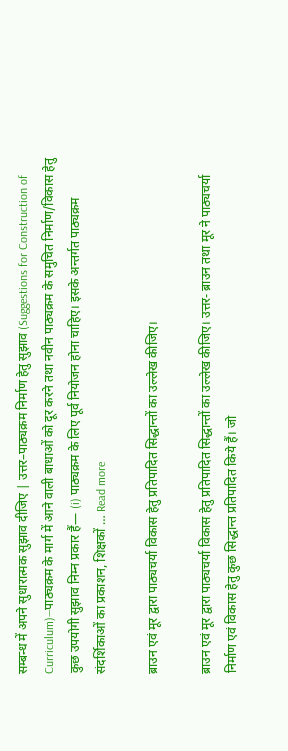सम्बन्ध में अपने सुधारात्मक सुझाव दीजिए | उत्तर–पाठ्यक्रम निर्माण हेतु सुझाव (Suggestions for Construction of Curriculum)—पाठ्यक्रम के मार्ग में आने वाली बाधाओं को दूर करने तथा नवीन पाठ्यक्रम के समुचित निर्माण/विकास हेतु कुछ उपयोगी सुझाव निम्न प्रकार हैं— (i) पाठ्यक्रम के लिए पूर्व नियोजन होना चाहिए। इसके अन्तर्गत पाठ्यक्रम संदर्शिकाओं का प्रकाशन, शिक्षकों … Read more

ब्राउन एवं मूर द्वारा पाठ्यचर्या विकास हेतु प्रतिपादित सिद्धान्तों का उल्लेख कीजिए।

ब्राउन एवं मूर द्वारा पाठ्यचर्या विकास हेतु प्रतिपादित सिद्धान्तों का उल्लेख कीजिए। उत्तर- ब्राउन तथा मूर ने पाठ्यचर्या निर्माण एवं विकास हेतु कुछ सिद्धान्त प्रतिपादित किये हैं। जो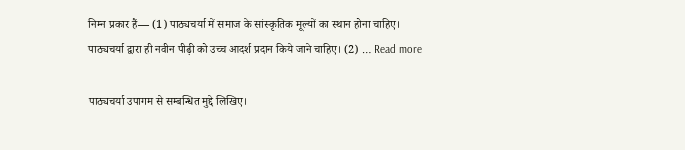निम्न प्रकार हैं— (1) पाठ्यचर्या में समाज के सांस्कृतिक मूल्यों का स्थान होना चाहिए। पाठ्यचर्या द्वारा ही नवीन पीढ़ी को उच्च आदर्श प्रदान किये जाने चाहिए। (2) … Read more

पाठ्यचर्या उपागम से सम्बन्धित मुद्दे लिखिए।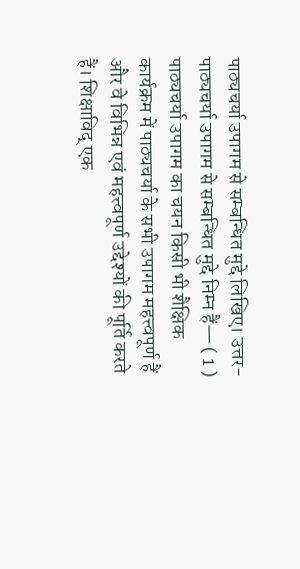पाठ्यचर्या उपागम से सम्बन्धित मुद्दे लिखिए। उत्तर- पाठ्यचर्या उपागम से सम्बन्धित मुद्दे निम्न हैं— ( 1 ) पाठ्यचर्या उपागम का चयन किसी भी शैक्षिक कार्यक्रम में पाठ्यचर्या के सभी उपागम महत्त्वपूर्ण हैं और वे विभिन्न एवं महत्त्वपूर्ण उद्देश्यों की पूर्ति करते हैं। शिक्षाविद् एक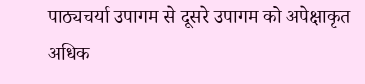पाठ्यचर्या उपागम से दूसरे उपागम को अपेक्षाकृत अधिक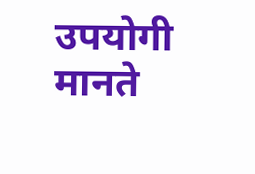उपयोगी मानते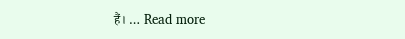हैं। … Read more